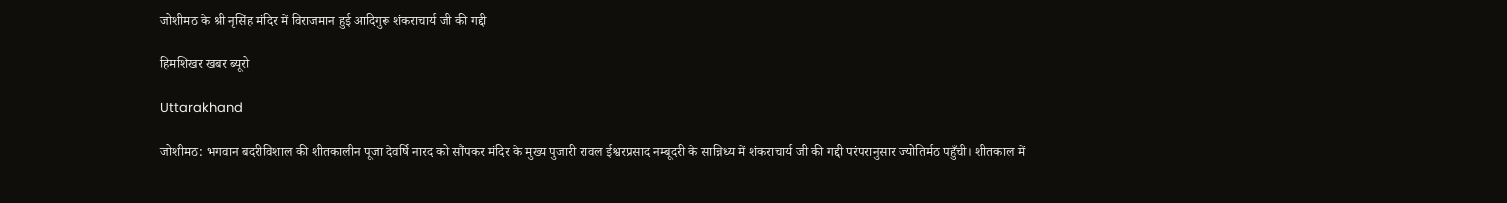जोशीमठ के श्री नृसिंह मंदिर में विराजमान हुई आदिगुरू शंकराचार्य जी की गद्दी

हिमशिखर खबर ब्यूरो

Uttarakhand

जोशीमठ: भगवान बदरीविशाल की शीतकालीन पूजा देवर्षि नारद को सौंपकर मंदिर के मुख्य पुजारी रावल ईश्वरप्रसाद नम्बूदरी के सान्निध्य में शंकराचार्य जी की गद्दी परंपरानुसार ज्योतिर्मठ पहुँची। शीतकाल में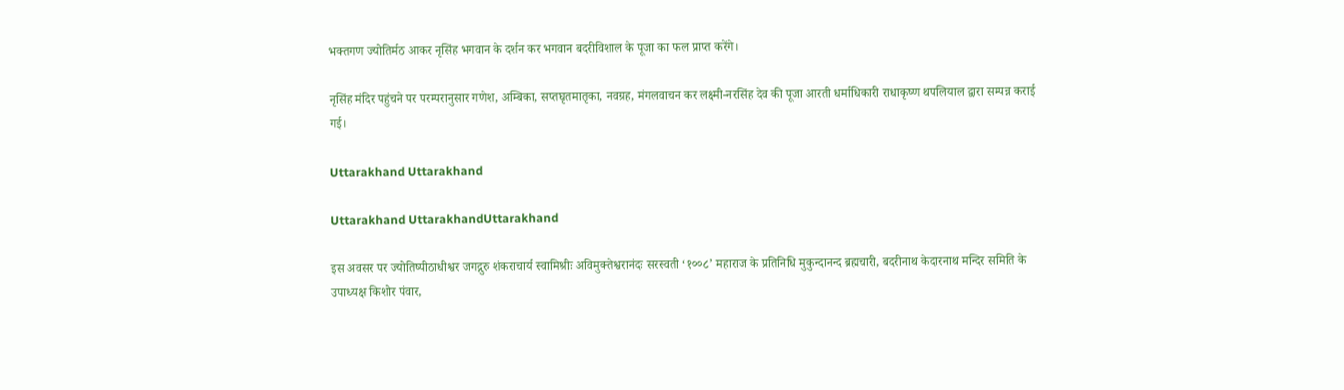भक्तगण ज्योतिर्मठ आकर नृसिंह भगवान के दर्शन कर भगवान बदरीविशाल के पूजा का फल प्राप्त करेंगे।

नृसिंह मंदिर पहुंचने पर परम्परानुसार गणेश, अम्बिका, सप्तघृतमातृका, नवग्रह, मंगलवाचन कर लक्ष्मी-नरसिंह देव की पूजा आरती धर्माधिकारी राधाकृष्ण थपलियाल द्वारा सम्पन्न कराई गई।

Uttarakhand Uttarakhand

Uttarakhand UttarakhandUttarakhand

इस अवसर पर ज्योतिष्पीठाधीश्वर जगद्गुरु शंकराचार्य स्वामिश्रीः अविमुक्तेश्वरानंदः सरस्वती ‘१००८’ महाराज के प्रतिनिधि मुकुन्दानन्द ब्रह्मचारी, बदरीनाथ केदारनाथ मन्दिर समिति के उपाध्यक्ष किशोर पंवार,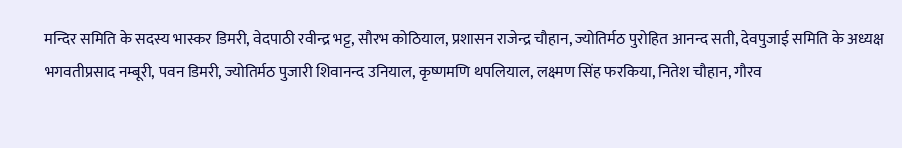मन्दिर समिति के सदस्य भास्कर डिमरी, वेदपाठी रवीन्द्र भट्ट, सौरभ कोठियाल, प्रशासन राजेन्द्र चौहान, ज्योतिर्मठ पुरोहित आनन्द सती, देवपुजाई समिति के अध्यक्ष भगवतीप्रसाद नम्बूरी, पवन डिमरी, ज्योतिर्मठ पुजारी शिवानन्द उनियाल, कृष्णमणि थपलियाल, लक्ष्मण सिंह फरकिया, नितेश चौहान, गौरव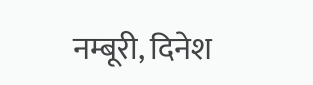नम्बूरी, दिनेश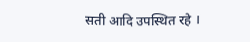सती आदि उपस्थित रहे ।